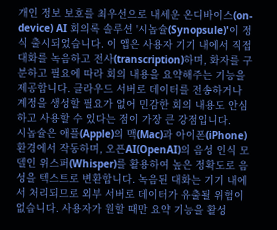개인 정보 보호를 최우선으로 내세운 온디바이스(on-device) AI 회의록 솔루션 '시놉슐(Synopsule)'이 정식 출시되었습니다. 이 앱은 사용자 기기 내에서 직접 대화를 녹음하고 전사(transcription)하며, 화자를 구분하고 필요에 따라 회의 내용을 요약해주는 기능을 제공합니다. 클라우드 서버로 데이터를 전송하거나 계정을 생성할 필요가 없어 민감한 회의 내용도 안심하고 사용할 수 있다는 점이 가장 큰 강점입니다.
시놉슐은 애플(Apple)의 맥(Mac)과 아이폰(iPhone) 환경에서 작동하며, 오픈AI(OpenAI)의 음성 인식 모델인 위스퍼(Whisper)를 활용하여 높은 정확도로 음성을 텍스트로 변환합니다. 녹음된 대화는 기기 내에서 처리되므로 외부 서버로 데이터가 유출될 위험이 없습니다. 사용자가 원할 때만 요약 기능을 활성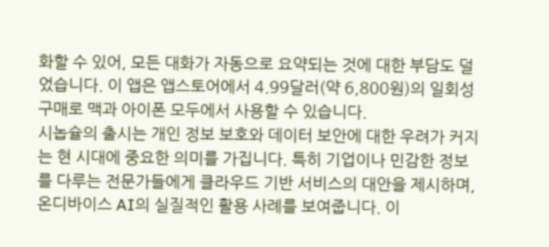화할 수 있어, 모든 대화가 자동으로 요약되는 것에 대한 부담도 덜었습니다. 이 앱은 앱스토어에서 4.99달러(약 6,800원)의 일회성 구매로 맥과 아이폰 모두에서 사용할 수 있습니다.
시놉슐의 출시는 개인 정보 보호와 데이터 보안에 대한 우려가 커지는 현 시대에 중요한 의미를 가집니다. 특히 기업이나 민감한 정보를 다루는 전문가들에게 클라우드 기반 서비스의 대안을 제시하며, 온디바이스 AI의 실질적인 활용 사례를 보여줍니다. 이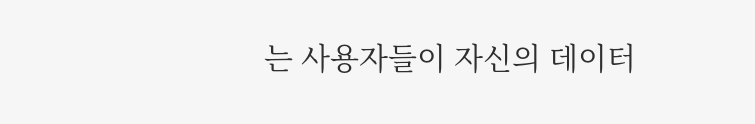는 사용자들이 자신의 데이터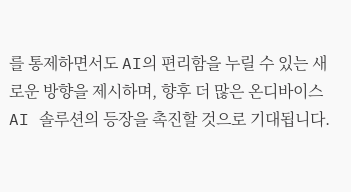를 통제하면서도 AI의 편리함을 누릴 수 있는 새로운 방향을 제시하며, 향후 더 많은 온디바이스 AI 솔루션의 등장을 촉진할 것으로 기대됩니다.